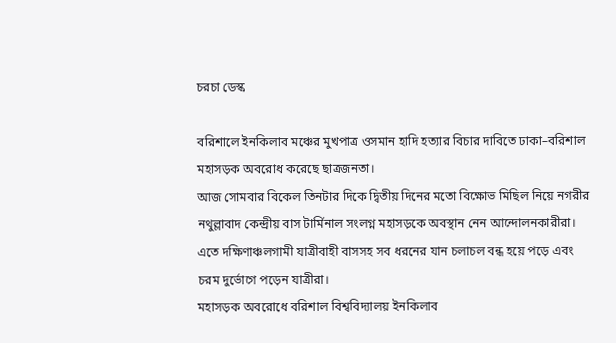চরচা ডেস্ক

বরিশালে ইনকিলাব মঞ্চের মুখপাত্র ওসমান হাদি হত্যার বিচার দাবিতে ঢাকা–বরিশাল মহাসড়ক অবরোধ করেছে ছাত্রজনতা।
আজ সোমবার বিকেল তিনটার দিকে দ্বিতীয় দিনের মতো বিক্ষোভ মিছিল নিয়ে নগরীর নথুল্লাবাদ কেন্দ্রীয় বাস টার্মিনাল সংলগ্ন মহাসড়কে অবস্থান নেন আন্দোলনকারীরা।
এতে দক্ষিণাঞ্চলগামী যাত্রীবাহী বাসসহ সব ধরনের যান চলাচল বন্ধ হয়ে পড়ে এবং চরম দুর্ভোগে পড়েন যাত্রীরা।
মহাসড়ক অবরোধে বরিশাল বিশ্ববিদ্যালয় ইনকিলাব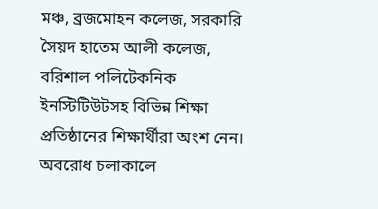মঞ্চ, ব্রজমোহন কলেজ, সরকারি সৈয়দ হাতেম আলী কলেজ, বরিশাল পলিটেকনিক ইনস্টিটিউটসহ বিভিন্ন শিক্ষা প্রতিষ্ঠানের শিক্ষার্থীরা অংশ নেন।
অবরোধ চলাকালে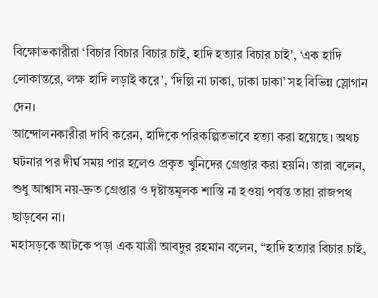বিক্ষোভকারীরা ‘বিচার বিচার বিচার চাই, হাদি হত্যার বিচার চাই’, ‘এক হাদি লোকান্তরে, লক্ষ হাদি লড়াই করে’, ‘দিল্লি না ঢাকা, ঢাকা ঢাকা’ সহ বিভিন্ন স্লোগান দেন।
আন্দোলনকারীরা দাবি করেন, হাদিকে পরিকল্পিতভাবে হত্যা করা হয়েছে। অথচ ঘটনার পর দীর্ঘ সময় পার হলেও প্রকৃত খুনিদের গ্রেপ্তার করা হয়নি। তারা বলেন, শুধু আশ্বাস নয়-দ্রুত গ্রেপ্তার ও দৃষ্টান্তমূলক শাস্তি না হওয়া পর্যন্ত তারা রাজপথ ছাড়বেন না।
মহাসড়কে আটকে পড়া এক যাত্রী আবদুর রহমান বলেন, “হাদি হত্যার বিচার চাই,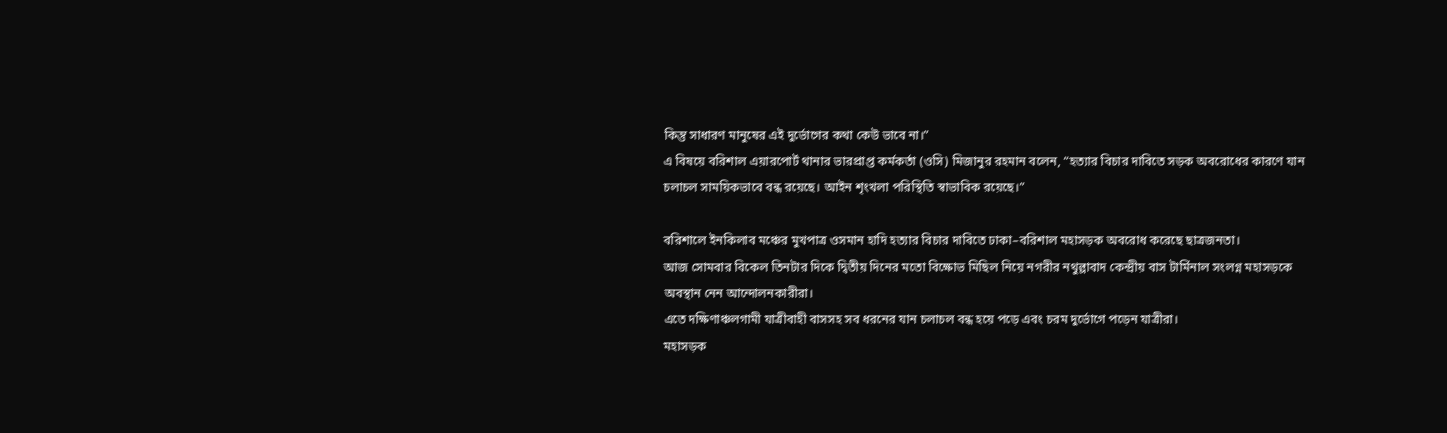কিন্তু সাধারণ মানুষের এই দুর্ভোগের কথা কেউ ভাবে না।”
এ বিষয়ে বরিশাল এয়ারপোর্ট থানার ভারপ্রাপ্ত কর্মকর্তা (ওসি) মিজানুর রহমান বলেন, “হত্যার বিচার দাবিতে সড়ক অবরোধের কারণে যান চলাচল সাময়িকভাবে বন্ধ রয়েছে। আইন শৃংখলা পরিস্থিতি স্বাভাবিক রয়েছে।”

বরিশালে ইনকিলাব মঞ্চের মুখপাত্র ওসমান হাদি হত্যার বিচার দাবিতে ঢাকা–বরিশাল মহাসড়ক অবরোধ করেছে ছাত্রজনতা।
আজ সোমবার বিকেল তিনটার দিকে দ্বিতীয় দিনের মতো বিক্ষোভ মিছিল নিয়ে নগরীর নথুল্লাবাদ কেন্দ্রীয় বাস টার্মিনাল সংলগ্ন মহাসড়কে অবস্থান নেন আন্দোলনকারীরা।
এতে দক্ষিণাঞ্চলগামী যাত্রীবাহী বাসসহ সব ধরনের যান চলাচল বন্ধ হয়ে পড়ে এবং চরম দুর্ভোগে পড়েন যাত্রীরা।
মহাসড়ক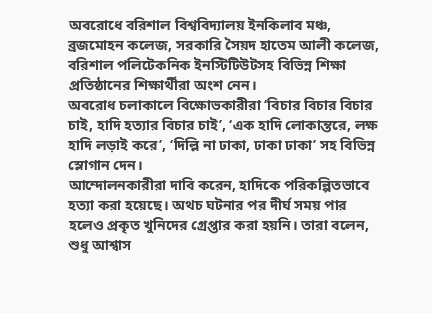অবরোধে বরিশাল বিশ্ববিদ্যালয় ইনকিলাব মঞ্চ, ব্রজমোহন কলেজ, সরকারি সৈয়দ হাতেম আলী কলেজ, বরিশাল পলিটেকনিক ইনস্টিটিউটসহ বিভিন্ন শিক্ষা প্রতিষ্ঠানের শিক্ষার্থীরা অংশ নেন।
অবরোধ চলাকালে বিক্ষোভকারীরা ‘বিচার বিচার বিচার চাই, হাদি হত্যার বিচার চাই’, ‘এক হাদি লোকান্তরে, লক্ষ হাদি লড়াই করে’, ‘দিল্লি না ঢাকা, ঢাকা ঢাকা’ সহ বিভিন্ন স্লোগান দেন।
আন্দোলনকারীরা দাবি করেন, হাদিকে পরিকল্পিতভাবে হত্যা করা হয়েছে। অথচ ঘটনার পর দীর্ঘ সময় পার হলেও প্রকৃত খুনিদের গ্রেপ্তার করা হয়নি। তারা বলেন, শুধু আশ্বাস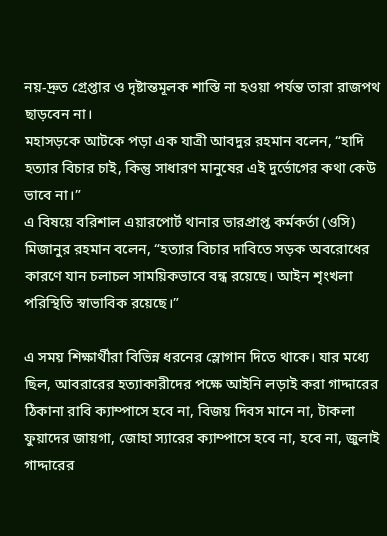নয়-দ্রুত গ্রেপ্তার ও দৃষ্টান্তমূলক শাস্তি না হওয়া পর্যন্ত তারা রাজপথ ছাড়বেন না।
মহাসড়কে আটকে পড়া এক যাত্রী আবদুর রহমান বলেন, “হাদি হত্যার বিচার চাই, কিন্তু সাধারণ মানুষের এই দুর্ভোগের কথা কেউ ভাবে না।”
এ বিষয়ে বরিশাল এয়ারপোর্ট থানার ভারপ্রাপ্ত কর্মকর্তা (ওসি) মিজানুর রহমান বলেন, “হত্যার বিচার দাবিতে সড়ক অবরোধের কারণে যান চলাচল সাময়িকভাবে বন্ধ রয়েছে। আইন শৃংখলা পরিস্থিতি স্বাভাবিক রয়েছে।”

এ সময় শিক্ষার্থীরা বিভিন্ন ধরনের স্লোগান দিতে থাকে। যার মধ্যে ছিল, আবরারের হত্যাকারীদের পক্ষে আইনি লড়াই করা গাদ্দারের ঠিকানা রাবি ক্যাম্পাসে হবে না, বিজয় দিবস মানে না, টাকলা ফুয়াদের জায়গা, জোহা স্যারের ক্যাম্পাসে হবে না, হবে না, জুলাই গাদ্দারের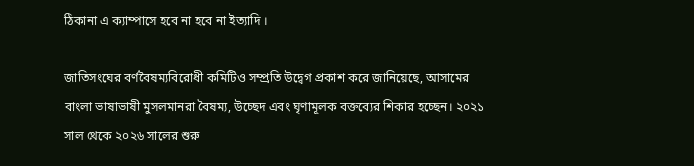ঠিকানা এ ক্যাম্পাসে হবে না হবে না ইত্যাদি ।

জাতিসংঘের বর্ণবৈষম্যবিরোধী কমিটিও সম্প্রতি উদ্বেগ প্রকাশ করে জানিয়েছে, আসামের বাংলা ভাষাভাষী মুসলমানরা বৈষম্য, উচ্ছেদ এবং ঘৃণামূলক বক্তব্যের শিকার হচ্ছেন। ২০২১ সাল থেকে ২০২৬ সালের শুরু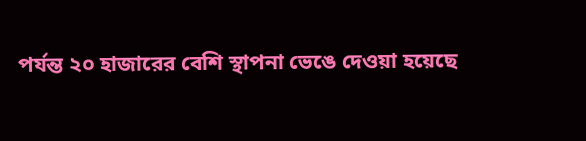পর্যন্ত ২০ হাজারের বেশি স্থাপনা ভেঙে দেওয়া হয়েছে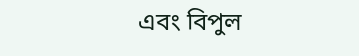এবং বিপুল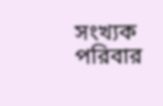সংখ্যক পরিবার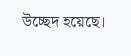উচ্ছেদ হয়েছে।